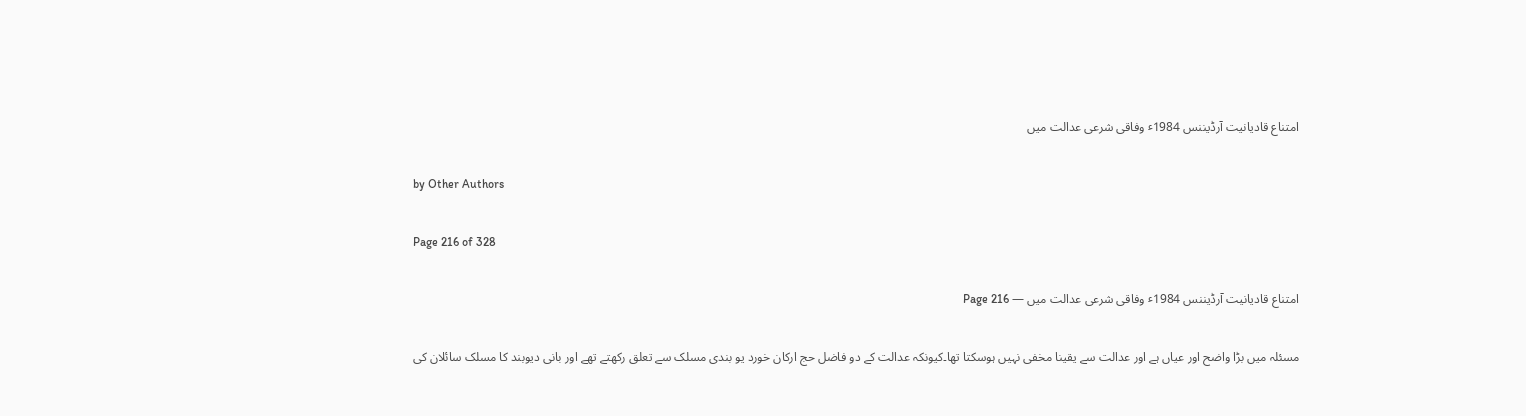امتناع قادیانیت آرڈیننس 1984ٴ وفاقی شرعی عدالت میں

by Other Authors

Page 216 of 328

امتناع قادیانیت آرڈیننس 1984ٴ وفاقی شرعی عدالت میں — Page 216

مسئلہ میں بڑا واضح اور عیاں ہے اور عدالت سے یقینا مخفی نہیں ہوسکتا تھا۔کیونکہ عدالت کے دو فاضل حج ارکان خورد یو بندی مسلک سے تعلق رکھتے تھے اور بانی دیوبند کا مسلک سائلان کی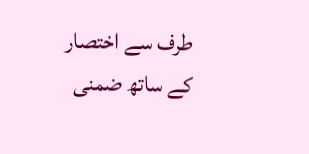طرف سے اختصار کے ساتھ ضمنی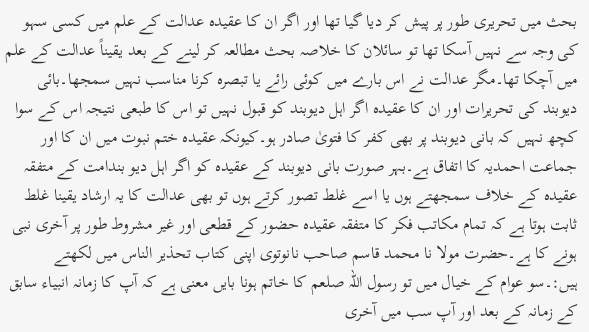بحث میں تحریری طور پر پیش کر دیا گیا تھا اور اگر ان کا عقیدہ عدالت کے علم میں کسی سہو کی وجہ سے نہیں آسکا تھا تو سائلان کا خلاصہ بحث مطالعہ کر لینے کے بعد یقیناً عدالت کے علم میں آچکا تھا۔مگر عدالت نے اس بارے میں کوئی رائے یا تبصرہ کرنا مناسب نہیں سمجھا۔بائی دیوبند کی تحریرات اور ان کا عقیدہ اگر اہل دیوبند کو قبول نہیں تو اس کا طبعی نتیجہ اس کے سوا کچھ نہیں کہ بانی دیوبند پر بھی کفر کا فتویٰ صادر ہو۔کیونکہ عقیدہ ختم نبوت میں ان کا اور جماعت احمدیہ کا اتفاق ہے۔بہر صورت بانی دیوبند کے عقیدہ کو اگر اہل دیو بندامت کے متفقہ عقیدہ کے خلاف سمجھتے ہوں یا اسے غلط تصور کرتے ہوں تو بھی عدالت کا یہ ارشاد یقینا غلط ثابت ہوتا ہے کہ تمام مکاتب فکر کا متفقہ عقیدہ حضور کے قطعی اور غیر مشروط طور پر آخری نبی ہونے کا ہے۔حضرت مولا نا محمد قاسم صاحب نانوتوی اپنی کتاب تحذیر الناس میں لکھتے ہیں:۔سو عوام کے خیال میں تو رسول اللہ صلعم کا خاتم ہونا بایں معنی ہے کہ آپ کا زمانہ انبیاء سابق کے زمانہ کے بعد اور آپ سب میں آخری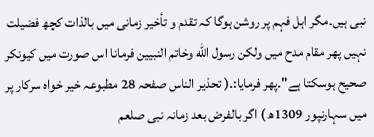نبی ہیں۔مگر اہل فہم پر روشن ہوگا کہ تقدم و تأخیر زمانی میں بالذات کچھ فضیلت نہیں پھر مقام مدح میں ولکن رسول الله وخاتم النبیین فرمانا اس صورت میں کیونکر صحیح ہوسکتا ہے"۔پھر فرمایا:۔( تحذیر الناس صفحہ 28 مطبوعہ خیر خواہ سرکار پر میں سہارنپور 1309ھ ) اگر بالفرض بعد زمانہ نبی صلعم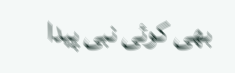بھی کوئی نبی پیدا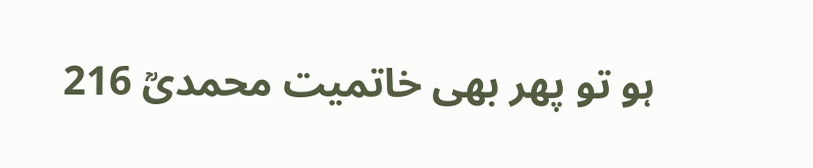ہو تو پھر بھی خاتمیت محمدیؒ 216